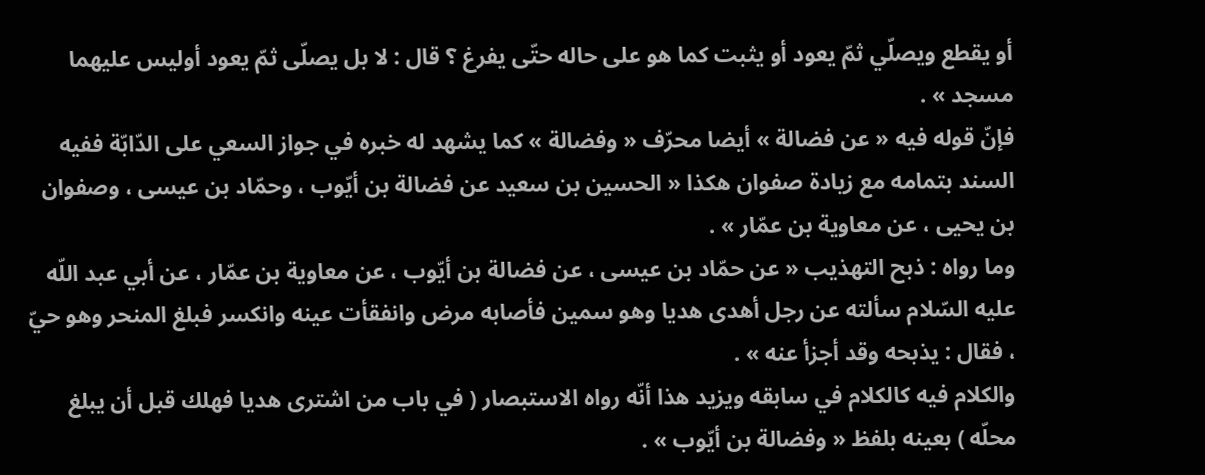أو يقطع ويصلّي ثمّ يعود أو يثبت كما هو على حاله حتّى يفرغ ؟ قال : لا بل يصلّى ثمّ يعود أوليس عليهما مسجد » .
فإنّ قوله فيه « عن فضالة » أيضا محرّف « وفضالة » كما يشهد له خبره في جواز السعي على الدّابّة ففيه السند بتمامه مع زيادة صفوان هكذا « الحسين بن سعيد عن فضالة بن أيّوب ، وحمّاد بن عيسى ، وصفوان بن يحيى ، عن معاوية بن عمّار » .
وما رواه : ذبح التهذيب « عن حمّاد بن عيسى ، عن فضالة بن أيّوب ، عن معاوية بن عمّار ، عن أبي عبد اللّه عليه السّلام سألته عن رجل أهدى هديا وهو سمين فأصابه مرض وانفقأت عينه وانكسر فبلغ المنحر وهو حيّ ، فقال : يذبحه وقد أجزأ عنه » .
والكلام فيه كالكلام في سابقه ويزيد هذا أنّه رواه الاستبصار ( في باب من اشترى هديا فهلك قبل أن يبلغ محلّه ) بعينه بلفظ « وفضالة بن أيّوب » .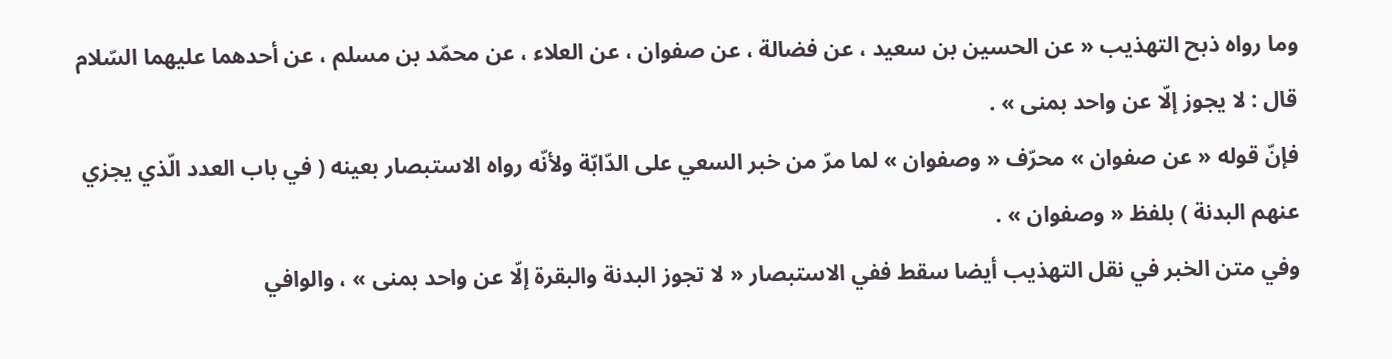وما رواه ذبح التهذيب « عن الحسين بن سعيد ، عن فضالة ، عن صفوان ، عن العلاء ، عن محمّد بن مسلم ، عن أحدهما عليهما السّلام قال : لا يجوز إلّا عن واحد بمنى » .
فإنّ قوله « عن صفوان » محرّف « وصفوان » لما مرّ من خبر السعي على الدّابّة ولأنّه رواه الاستبصار بعينه ( في باب العدد الّذي يجزي عنهم البدنة ) بلفظ « وصفوان » .
وفي متن الخبر في نقل التهذيب أيضا سقط ففي الاستبصار « لا تجوز البدنة والبقرة إلّا عن واحد بمنى » ، والوافي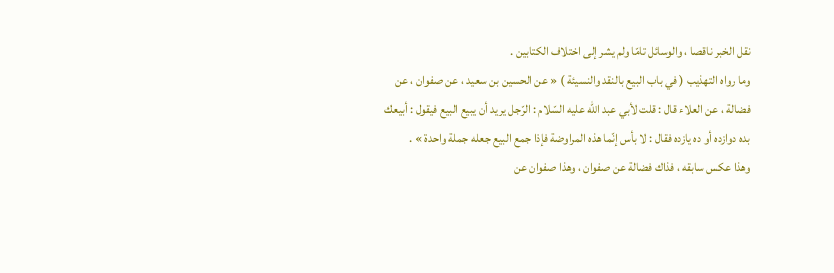نقل الخبر ناقصا ، والوسائل تامّا ولم يشر إلى اختلاف الكتابين .
وما رواه التهذيب ( في باب البيع بالنقد والنسيئة ) « عن الحسين بن سعيد ، عن صفوان ، عن فضالة ، عن العلاء قال : قلت لأبي عبد اللّه عليه السّلام : الرّجل يريد أن يبيع البيع فيقول : أبيعك بده دوازده أو ده يازده فقال : لا بأس إنّما هذه المراوضة فإذا جمع البيع جعله جملة واحدة » .
وهذا عكس سابقه ، فذاك فضالة عن صفوان ، وهذا صفوان عن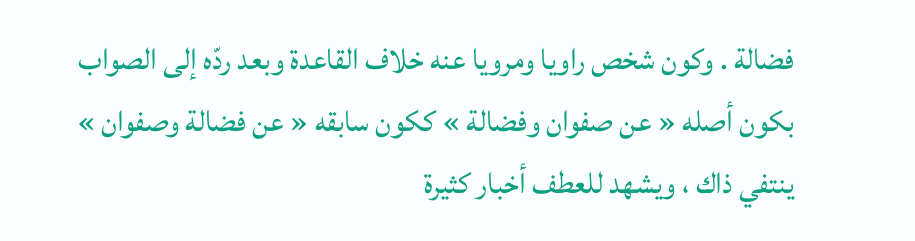فضالة . وكون شخص راويا ومرويا عنه خلاف القاعدة وبعد ردّه إلى الصواب بكون أصله « عن صفوان وفضالة » ككون سابقه « عن فضالة وصفوان » ينتفي ذاك ، ويشهد للعطف أخبار كثيرة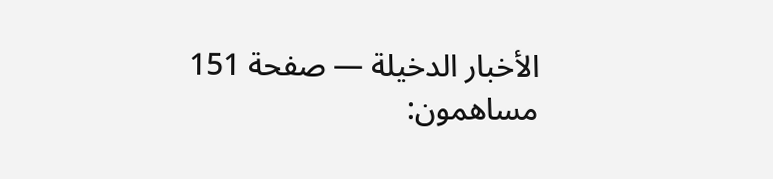الأخبار الدخيلة — صفحة 151
مساهمون: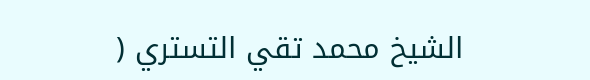الشيخ محمد تقي التستري (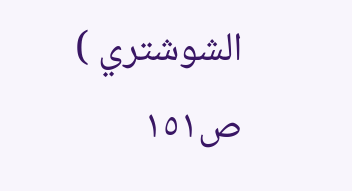الشوشتري )
ص١٥١